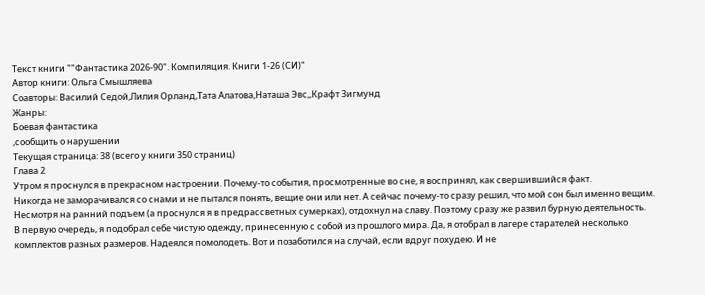Текст книги ""Фантастика 2026-90". Компиляция. Книги 1-26 (СИ)"
Автор книги: Ольга Смышляева
Соавторы: Василий Седой,Лилия Орланд,Тата Алатова,Наташа Эвс,,Крафт Зигмунд
Жанры:
Боевая фантастика
,сообщить о нарушении
Текущая страница: 38 (всего у книги 350 страниц)
Глава 2
Утром я проснулся в прекрасном настроении. Почему-то события, просмотренные во сне, я воспринял, как свершившийся факт.
Никогда не заморачивался со снами и не пытался понять, вещие они или нет. А сейчас почему-то сразу решил, что мой сон был именно вещим.
Несмотря на ранний подъем (а проснулся я в предрассветных сумерках), отдохнул на славу. Поэтому сразу же развил бурную деятельность.
В первую очередь, я подобрал себе чистую одежду, принесенную с собой из прошлого мира. Да, я отобрал в лагере старателей несколько комплектов разных размеров. Надеялся помолодеть. Вот и позаботился на случай, если вдруг похудею. И не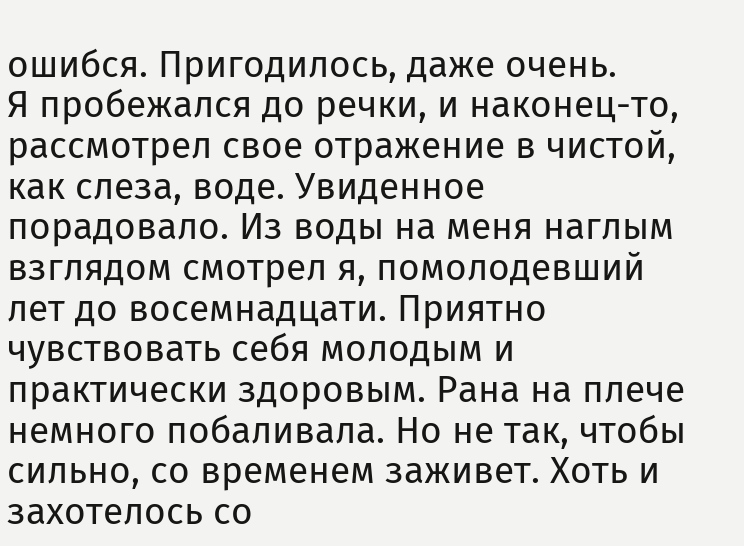ошибся. Пригодилось, даже очень.
Я пробежался до речки, и наконец-то, рассмотрел свое отражение в чистой, как слеза, воде. Увиденное порадовало. Из воды на меня наглым взглядом смотрел я, помолодевший лет до восемнадцати. Приятно чувствовать себя молодым и практически здоровым. Рана на плече немного побаливала. Но не так, чтобы сильно, со временем заживет. Хоть и захотелось со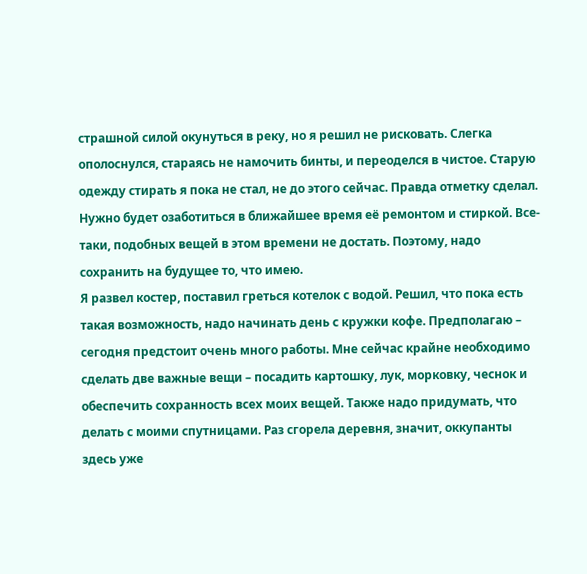страшной силой окунуться в реку, но я решил не рисковать. Слегка ополоснулся, стараясь не намочить бинты, и переоделся в чистое. Старую одежду стирать я пока не стал, не до этого сейчас. Правда отметку сделал. Нужно будет озаботиться в ближайшее время её ремонтом и стиркой. Все-таки, подобных вещей в этом времени не достать. Поэтому, надо сохранить на будущее то, что имею.
Я развел костер, поставил греться котелок с водой. Решил, что пока есть такая возможность, надо начинать день с кружки кофе. Предполагаю – сегодня предстоит очень много работы. Мне сейчас крайне необходимо сделать две важные вещи – посадить картошку, лук, морковку, чеснок и обеспечить сохранность всех моих вещей. Также надо придумать, что делать с моими спутницами. Раз сгорела деревня, значит, оккупанты здесь уже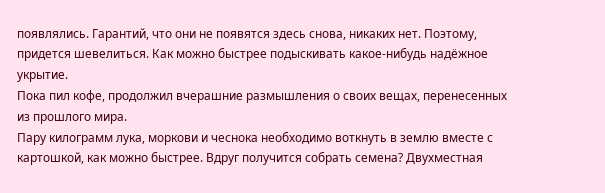появлялись. Гарантий, что они не появятся здесь снова, никаких нет. Поэтому, придется шевелиться. Как можно быстрее подыскивать какое-нибудь надёжное укрытие.
Пока пил кофе, продолжил вчерашние размышления о своих вещах, перенесенных из прошлого мира.
Пару килограмм лука, моркови и чеснока необходимо воткнуть в землю вместе с картошкой, как можно быстрее. Вдруг получится собрать семена? Двухместная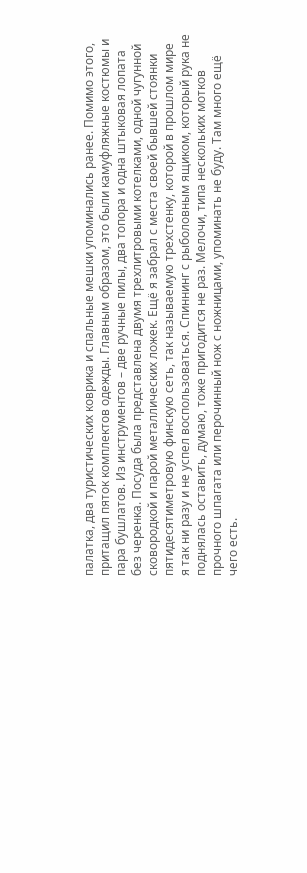палатка, два туристических коврика и спальные мешки упоминались ранее. Помимо этого, притащил пяток комплектов одежды. Главным образом, это были камуфляжные костюмы и пара бушлатов. Из инструментов – две ручные пилы, два топора и одна штыковая лопата без черенка. Посуда была представлена двумя трехлитровыми котелками, одной чугунной сковородкой и парой металлических ложек. Ещё я забрал с места своей бывшей стоянки пятидесятиметровую финскую сеть, так называемую трехстенку, которой в прошлом мире я так ни разу и не успел воспользоваться. Спиннинг с рыболовным ящиком, который рука не поднялась оставить, думаю, тоже пригодится не раз. Мелочи, типа нескольких мотков прочного шпагата или перочинный нож с ножницами, упоминать не буду. Там много ещё чего есть.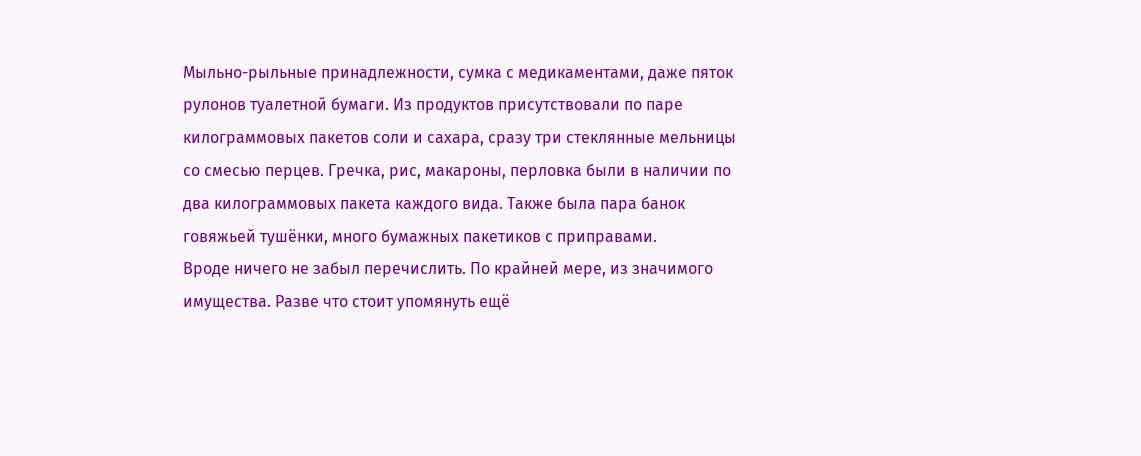Мыльно-рыльные принадлежности, сумка с медикаментами, даже пяток рулонов туалетной бумаги. Из продуктов присутствовали по паре килограммовых пакетов соли и сахара, сразу три стеклянные мельницы со смесью перцев. Гречка, рис, макароны, перловка были в наличии по два килограммовых пакета каждого вида. Также была пара банок говяжьей тушёнки, много бумажных пакетиков с приправами.
Вроде ничего не забыл перечислить. По крайней мере, из значимого имущества. Разве что стоит упомянуть ещё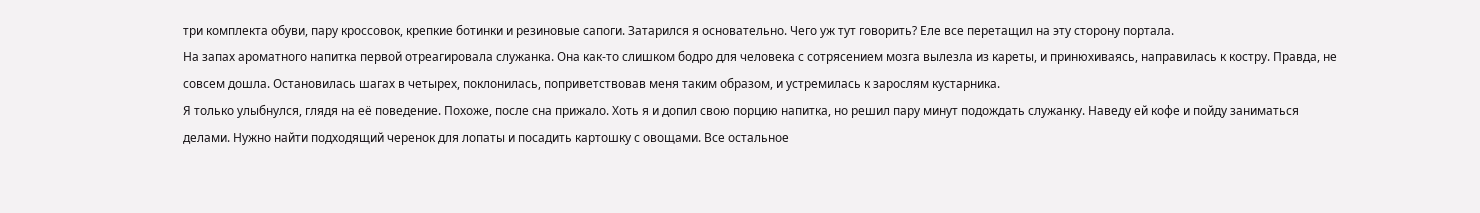три комплекта обуви, пару кроссовок, крепкие ботинки и резиновые сапоги. Затарился я основательно. Чего уж тут говорить? Еле все перетащил на эту сторону портала.
На запах ароматного напитка первой отреагировала служанка. Она как-то слишком бодро для человека с сотрясением мозга вылезла из кареты, и принюхиваясь, направилась к костру. Правда, не совсем дошла. Остановилась шагах в четырех, поклонилась, поприветствовав меня таким образом, и устремилась к зарослям кустарника.
Я только улыбнулся, глядя на её поведение. Похоже, после сна прижало. Хоть я и допил свою порцию напитка, но решил пару минут подождать служанку. Наведу ей кофе и пойду заниматься делами. Нужно найти подходящий черенок для лопаты и посадить картошку с овощами. Все остальное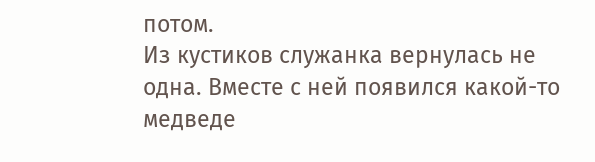потом.
Из кустиков служанка вернулась не одна. Вместе с ней появился какой-то медведе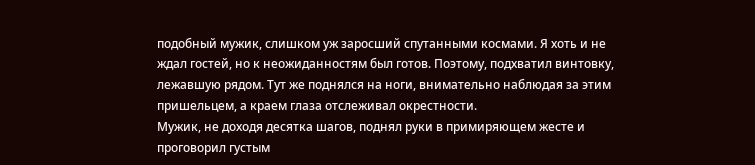подобный мужик, слишком уж заросший спутанными космами. Я хоть и не ждал гостей, но к неожиданностям был готов. Поэтому, подхватил винтовку, лежавшую рядом. Тут же поднялся на ноги, внимательно наблюдая за этим пришельцем, а краем глаза отслеживал окрестности.
Мужик, не доходя десятка шагов, поднял руки в примиряющем жесте и проговорил густым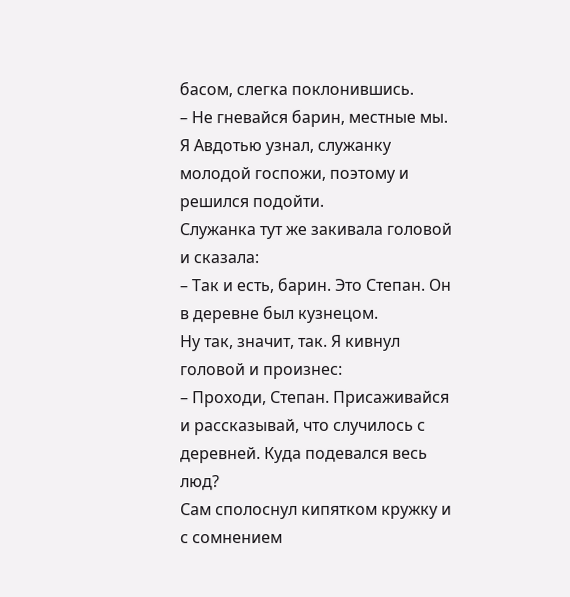басом, слегка поклонившись.
– Не гневайся барин, местные мы. Я Авдотью узнал, служанку молодой госпожи, поэтому и решился подойти.
Служанка тут же закивала головой и сказала:
– Так и есть, барин. Это Степан. Он в деревне был кузнецом.
Ну так, значит, так. Я кивнул головой и произнес:
– Проходи, Степан. Присаживайся и рассказывай, что случилось с деревней. Куда подевался весь люд?
Сам сполоснул кипятком кружку и с сомнением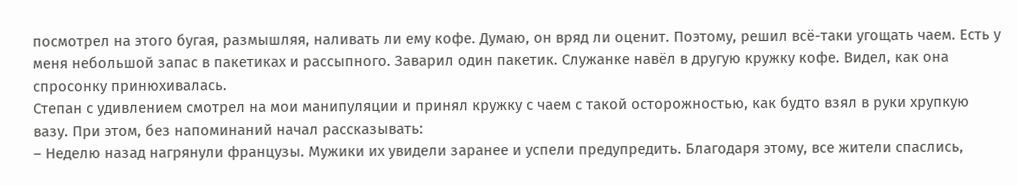посмотрел на этого бугая, размышляя, наливать ли ему кофе. Думаю, он вряд ли оценит. Поэтому, решил всё-таки угощать чаем. Есть у меня небольшой запас в пакетиках и рассыпного. Заварил один пакетик. Служанке навёл в другую кружку кофе. Видел, как она спросонку принюхивалась.
Степан с удивлением смотрел на мои манипуляции и принял кружку с чаем с такой осторожностью, как будто взял в руки хрупкую вазу. При этом, без напоминаний начал рассказывать:
– Неделю назад нагрянули французы. Мужики их увидели заранее и успели предупредить. Благодаря этому, все жители спаслись,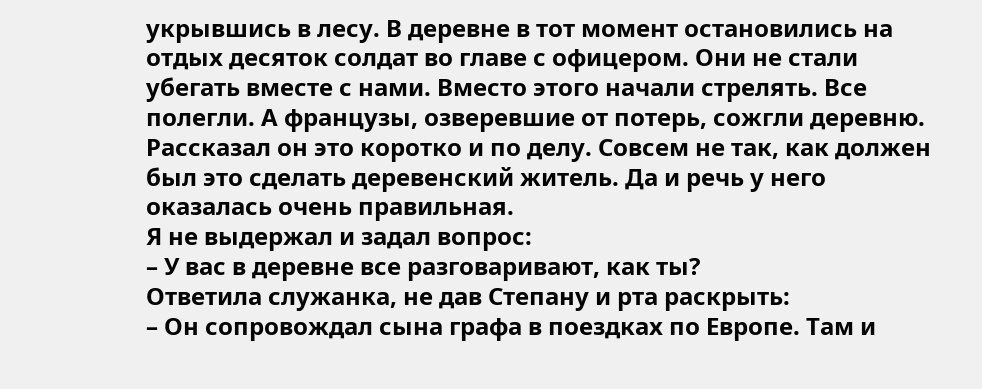укрывшись в лесу. В деревне в тот момент остановились на отдых десяток солдат во главе с офицером. Они не стали убегать вместе с нами. Вместо этого начали стрелять. Все полегли. А французы, озверевшие от потерь, сожгли деревню.
Рассказал он это коротко и по делу. Совсем не так, как должен был это сделать деревенский житель. Да и речь у него оказалась очень правильная.
Я не выдержал и задал вопрос:
– У вас в деревне все разговаривают, как ты?
Ответила служанка, не дав Степану и рта раскрыть:
– Он сопровождал сына графа в поездках по Европе. Там и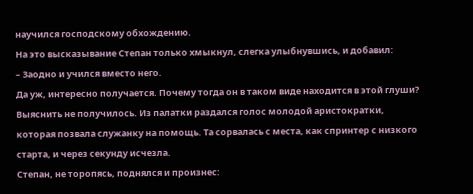научился господскому обхождению.
На это высказывание Степан только хмыкнул, слегка улыбнувшись, и добавил:
– Заодно и учился вместо него.
Да уж, интересно получается. Почему тогда он в таком виде находится в этой глуши? Выяснить не получилось. Из палатки раздался голос молодой аристократки, которая позвала служанку на помощь. Та сорвалась с места, как спринтер с низкого старта, и через секунду исчезла.
Степан, не торопясь, поднялся и произнес: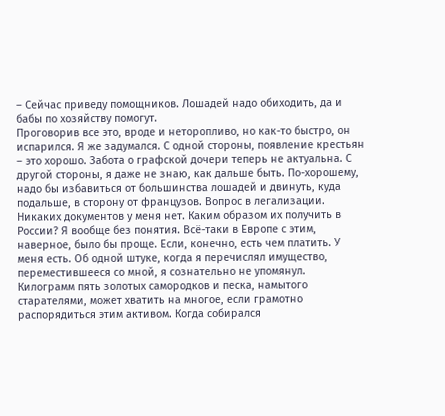– Сейчас приведу помощников. Лошадей надо обиходить, да и бабы по хозяйству помогут.
Проговорив все это, вроде и неторопливо, но как-то быстро, он испарился. Я же задумался. С одной стороны, появление крестьян – это хорошо. Забота о графской дочери теперь не актуальна. С другой стороны, я даже не знаю, как дальше быть. По-хорошему, надо бы избавиться от большинства лошадей и двинуть, куда подальше, в сторону от французов. Вопрос в легализации. Никаких документов у меня нет. Каким образом их получить в России? Я вообще без понятия. Всё-таки в Европе с этим, наверное, было бы проще. Если, конечно, есть чем платить. У меня есть. Об одной штуке, когда я перечислял имущество, переместившееся со мной, я сознательно не упомянул.
Килограмм пять золотых самородков и песка, намытого старателями, может хватить на многое, если грамотно распорядиться этим активом. Когда собирался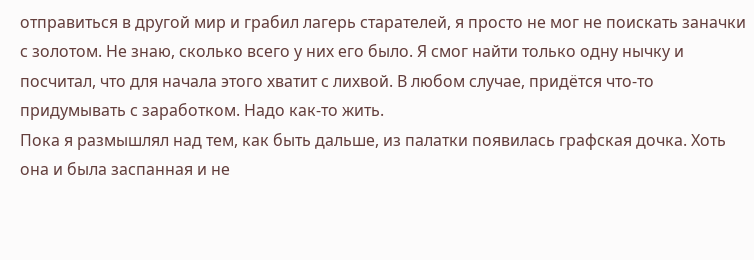отправиться в другой мир и грабил лагерь старателей, я просто не мог не поискать заначки с золотом. Не знаю, сколько всего у них его было. Я смог найти только одну нычку и посчитал, что для начала этого хватит с лихвой. В любом случае, придётся что-то придумывать с заработком. Надо как-то жить.
Пока я размышлял над тем, как быть дальше, из палатки появилась графская дочка. Хоть она и была заспанная и не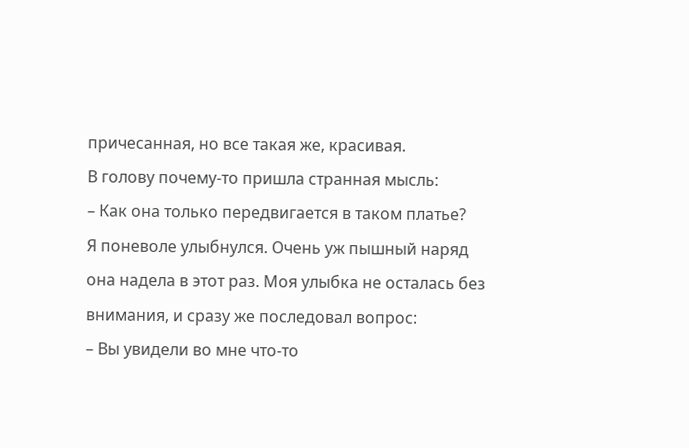причесанная, но все такая же, красивая.
В голову почему-то пришла странная мысль:
– Как она только передвигается в таком платье?
Я поневоле улыбнулся. Очень уж пышный наряд она надела в этот раз. Моя улыбка не осталась без внимания, и сразу же последовал вопрос:
– Вы увидели во мне что-то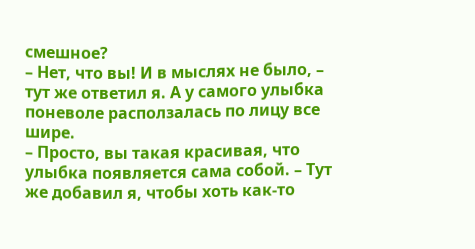смешное?
– Нет, что вы! И в мыслях не было, – тут же ответил я. А у самого улыбка поневоле расползалась по лицу все шире.
– Просто, вы такая красивая, что улыбка появляется сама собой. – Тут же добавил я, чтобы хоть как-то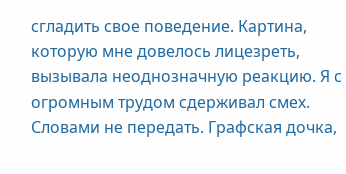сгладить свое поведение. Картина, которую мне довелось лицезреть, вызывала неоднозначную реакцию. Я с огромным трудом сдерживал смех.
Словами не передать. Графская дочка,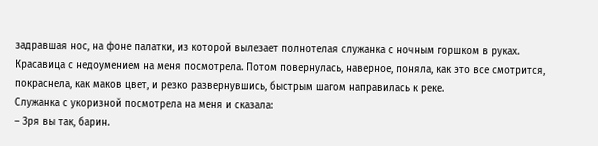задравшая нос, на фоне палатки, из которой вылезает полнотелая служанка с ночным горшком в руках.
Красавица с недоумением на меня посмотрела. Потом повернулась, наверное, поняла, как это все смотрится, покраснела, как маков цвет, и резко развернувшись, быстрым шагом направилась к реке.
Служанка с укоризной посмотрела на меня и сказала:
– Зря вы так, барин.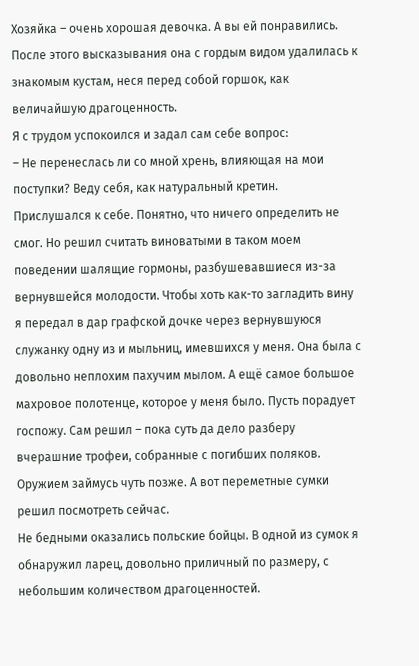Хозяйка – очень хорошая девочка. А вы ей понравились.
После этого высказывания она с гордым видом удалилась к знакомым кустам, неся перед собой горшок, как величайшую драгоценность.
Я с трудом успокоился и задал сам себе вопрос:
– Не перенеслась ли со мной хрень, влияющая на мои поступки? Веду себя, как натуральный кретин.
Прислушался к себе. Понятно, что ничего определить не смог. Но решил считать виноватыми в таком моем поведении шалящие гормоны, разбушевавшиеся из-за вернувшейся молодости. Чтобы хоть как-то загладить вину я передал в дар графской дочке через вернувшуюся служанку одну из и мыльниц, имевшихся у меня. Она была с довольно неплохим пахучим мылом. А ещё самое большое махровое полотенце, которое у меня было. Пусть порадует госпожу. Сам решил – пока суть да дело разберу вчерашние трофеи, собранные с погибших поляков. Оружием займусь чуть позже. А вот переметные сумки решил посмотреть сейчас.
Не бедными оказались польские бойцы. В одной из сумок я обнаружил ларец, довольно приличный по размеру, с небольшим количеством драгоценностей.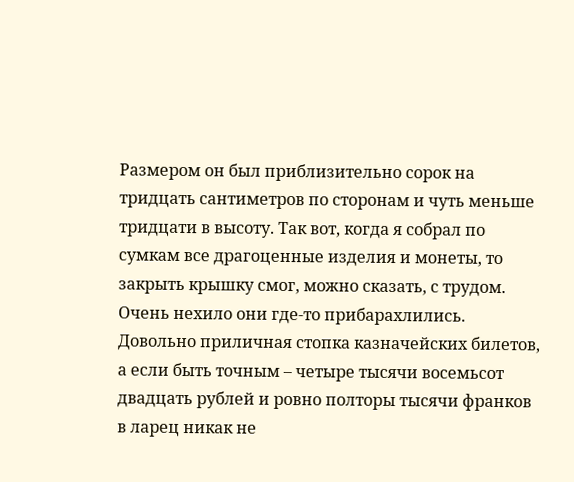Размером он был приблизительно сорок на тридцать сантиметров по сторонам и чуть меньше тридцати в высоту. Так вот, когда я собрал по сумкам все драгоценные изделия и монеты, то закрыть крышку смог, можно сказать, с трудом. Очень нехило они где-то прибарахлились. Довольно приличная стопка казначейских билетов, а если быть точным – четыре тысячи восемьсот двадцать рублей и ровно полторы тысячи франков в ларец никак не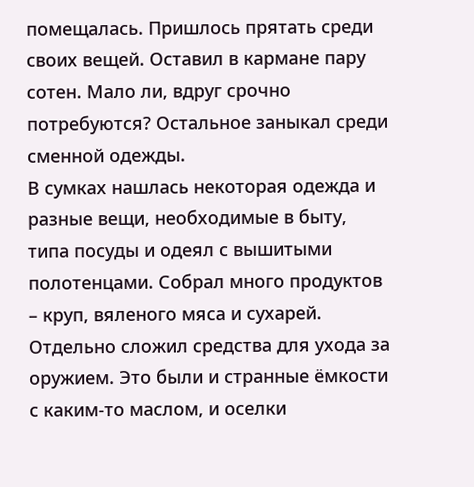помещалась. Пришлось прятать среди своих вещей. Оставил в кармане пару сотен. Мало ли, вдруг срочно потребуются? Остальное заныкал среди сменной одежды.
В сумках нашлась некоторая одежда и разные вещи, необходимые в быту, типа посуды и одеял с вышитыми полотенцами. Собрал много продуктов – круп, вяленого мяса и сухарей. Отдельно сложил средства для ухода за оружием. Это были и странные ёмкости с каким-то маслом, и оселки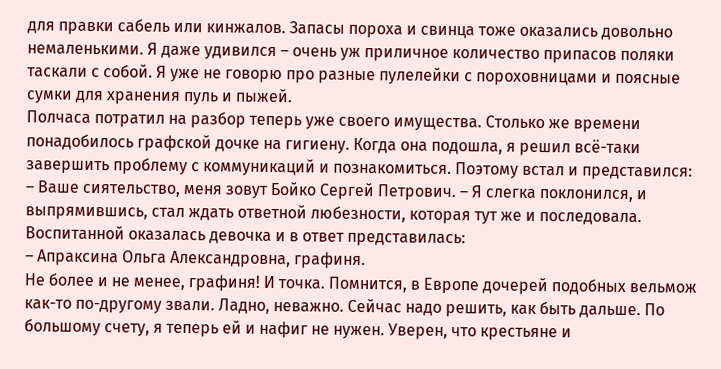для правки сабель или кинжалов. Запасы пороха и свинца тоже оказались довольно немаленькими. Я даже удивился – очень уж приличное количество припасов поляки таскали с собой. Я уже не говорю про разные пулелейки с пороховницами и поясные сумки для хранения пуль и пыжей.
Полчаса потратил на разбор теперь уже своего имущества. Столько же времени понадобилось графской дочке на гигиену. Когда она подошла, я решил всё-таки завершить проблему с коммуникаций и познакомиться. Поэтому встал и представился:
– Ваше сиятельство, меня зовут Бойко Сергей Петрович. – Я слегка поклонился, и выпрямившись, стал ждать ответной любезности, которая тут же и последовала. Воспитанной оказалась девочка и в ответ представилась:
– Апраксина Ольга Александровна, графиня.
Не более и не менее, графиня! И точка. Помнится, в Европе дочерей подобных вельмож как-то по-другому звали. Ладно, неважно. Сейчас надо решить, как быть дальше. По большому счету, я теперь ей и нафиг не нужен. Уверен, что крестьяне и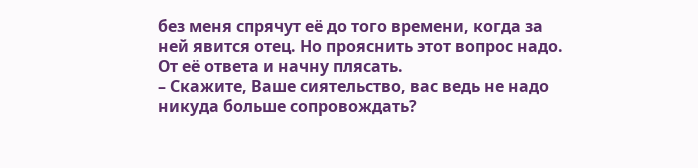без меня спрячут её до того времени, когда за ней явится отец. Но прояснить этот вопрос надо. От её ответа и начну плясать.
– Скажите, Ваше сиятельство, вас ведь не надо никуда больше сопровождать?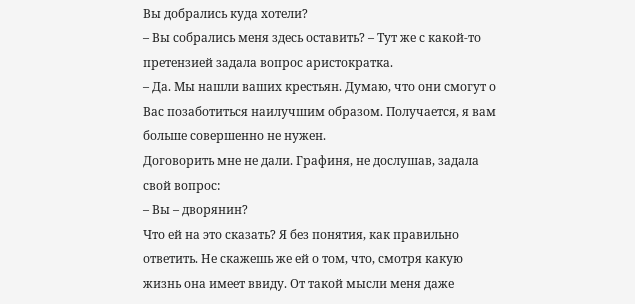Вы добрались куда хотели?
– Вы собрались меня здесь оставить? – Тут же с какой-то претензией задала вопрос аристократка.
– Да. Мы нашли ваших крестьян. Думаю, что они смогут о Вас позаботиться наилучшим образом. Получается, я вам больше совершенно не нужен.
Договорить мне не дали. Графиня, не дослушав, задала свой вопрос:
– Вы – дворянин?
Что ей на это сказать? Я без понятия, как правильно ответить. Не скажешь же ей о том, что, смотря какую жизнь она имеет ввиду. От такой мысли меня даже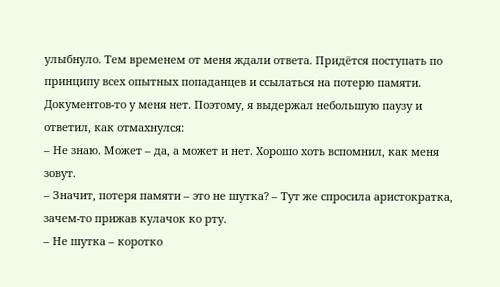улыбнуло. Тем временем от меня ждали ответа. Придётся поступать по принципу всех опытных попаданцев и ссылаться на потерю памяти. Документов-то у меня нет. Поэтому, я выдержал небольшую паузу и ответил, как отмахнулся:
– Не знаю. Может – да, а может и нет. Хорошо хоть вспомнил, как меня зовут.
– Значит, потеря памяти – это не шутка? – Тут же спросила аристократка, зачем-то прижав кулачок ко рту.
– Не шутка – коротко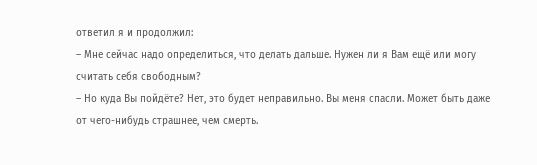ответил я и продолжил:
– Мне сейчас надо определиться, что делать дальше. Нужен ли я Вам ещё или могу считать себя свободным?
– Но куда Вы пойдёте? Нет, это будет неправильно. Вы меня спасли. Может быть даже от чего-нибудь страшнее, чем смерть.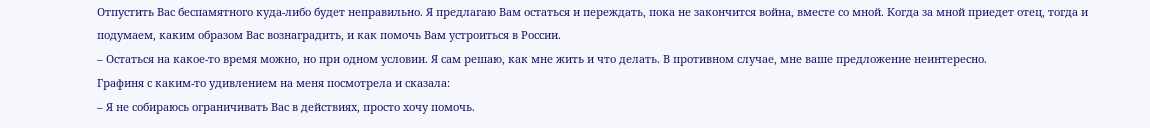Отпустить Вас беспамятного куда-либо будет неправильно. Я предлагаю Вам остаться и переждать, пока не закончится война, вместе со мной. Когда за мной приедет отец, тогда и подумаем, каким образом Вас вознаградить, и как помочь Вам устроиться в России.
– Остаться на какое-то время можно, но при одном условии. Я сам решаю, как мне жить и что делать. В противном случае, мне ваше предложение неинтересно.
Графиня с каким-то удивлением на меня посмотрела и сказала:
– Я не собираюсь ограничивать Вас в действиях, просто хочу помочь.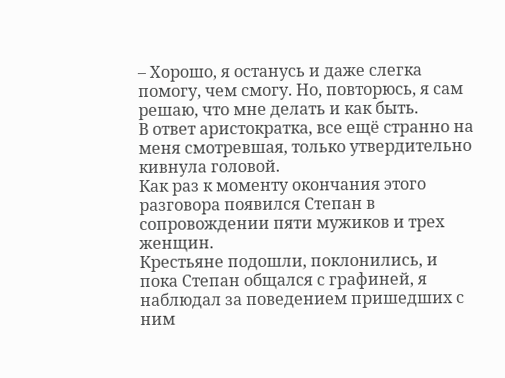– Хорошо, я останусь и даже слегка помогу, чем смогу. Но, повторюсь, я сам решаю, что мне делать и как быть.
В ответ аристократка, все ещё странно на меня смотревшая, только утвердительно кивнула головой.
Как раз к моменту окончания этого разговора появился Степан в сопровождении пяти мужиков и трех женщин.
Крестьяне подошли, поклонились, и пока Степан общался с графиней, я наблюдал за поведением пришедших с ним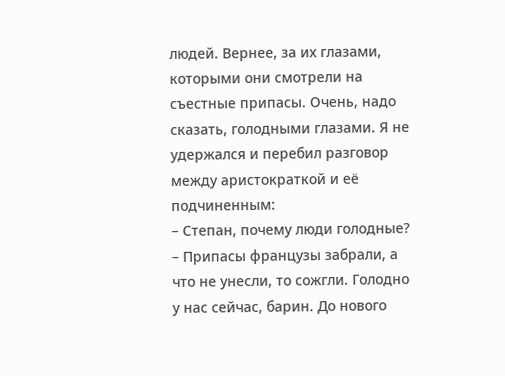людей. Вернее, за их глазами, которыми они смотрели на съестные припасы. Очень, надо сказать, голодными глазами. Я не удержался и перебил разговор между аристократкой и её подчиненным:
– Степан, почему люди голодные?
– Припасы французы забрали, а что не унесли, то сожгли. Голодно у нас сейчас, барин. До нового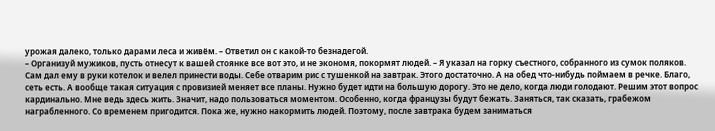урожая далеко, только дарами леса и живём. – Ответил он с какой-то безнадегой.
– Организуй мужиков, пусть отнесут к вашей стоянке все вот это, и не экономя, покормят людей. – Я указал на горку съестного, собранного из сумок поляков. Сам дал ему в руки котелок и велел принести воды. Себе отварим рис с тушенкой на завтрак. Этого достаточно. А на обед что-нибудь поймаем в речке. Благо, сеть есть. А вообще такая ситуация с провизией меняет все планы. Нужно будет идти на большую дорогу. Это не дело, когда люди голодают. Решим этот вопрос кардинально. Мне ведь здесь жить. Значит, надо пользоваться моментом. Особенно, когда французы будут бежать. Заняться, так сказать, грабежом награбленного. Со временем пригодится. Пока же, нужно накормить людей. Поэтому, после завтрака будем заниматься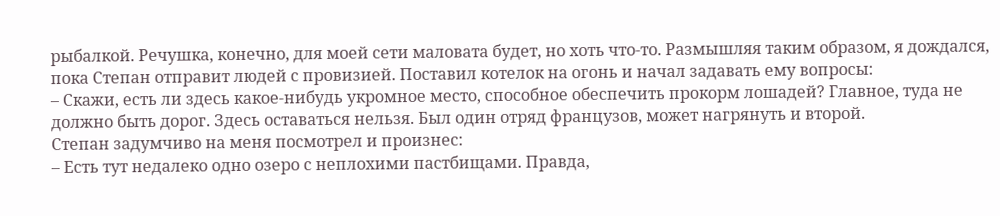рыбалкой. Речушка, конечно, для моей сети маловата будет, но хоть что-то. Размышляя таким образом, я дождался, пока Степан отправит людей с провизией. Поставил котелок на огонь и начал задавать ему вопросы:
– Скажи, есть ли здесь какое-нибудь укромное место, способное обеспечить прокорм лошадей? Главное, туда не должно быть дорог. Здесь оставаться нельзя. Был один отряд французов, может нагрянуть и второй.
Степан задумчиво на меня посмотрел и произнес:
– Есть тут недалеко одно озеро с неплохими пастбищами. Правда,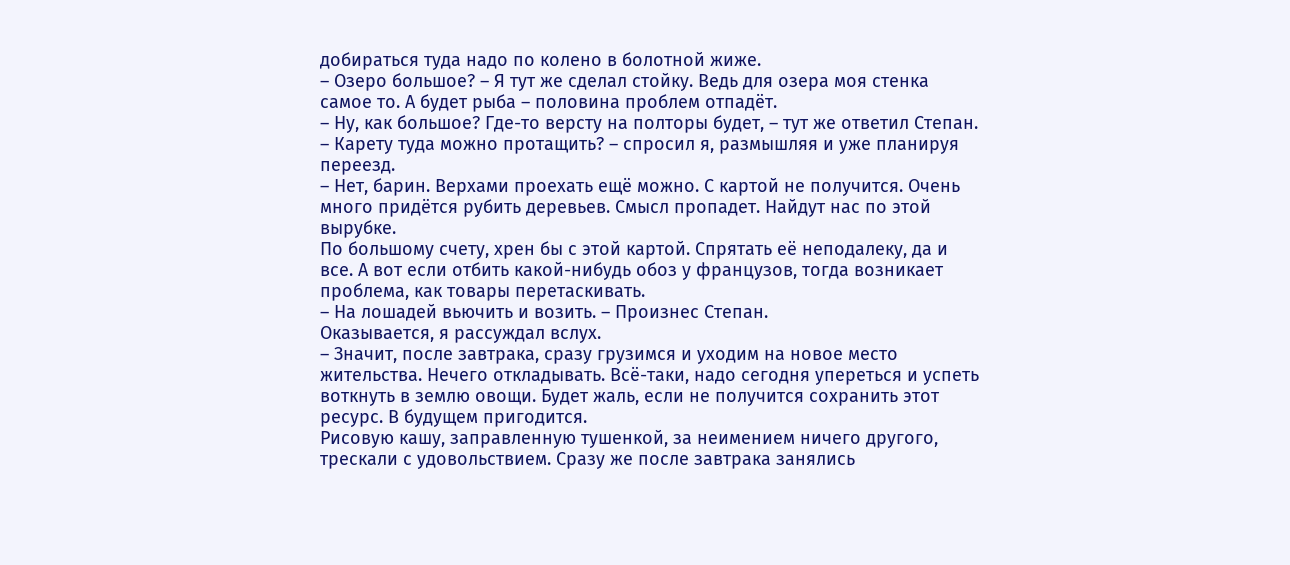добираться туда надо по колено в болотной жиже.
– Озеро большое? – Я тут же сделал стойку. Ведь для озера моя стенка самое то. А будет рыба – половина проблем отпадёт.
– Ну, как большое? Где-то версту на полторы будет, – тут же ответил Степан.
– Карету туда можно протащить? – спросил я, размышляя и уже планируя переезд.
– Нет, барин. Верхами проехать ещё можно. С картой не получится. Очень много придётся рубить деревьев. Смысл пропадет. Найдут нас по этой вырубке.
По большому счету, хрен бы с этой картой. Спрятать её неподалеку, да и все. А вот если отбить какой-нибудь обоз у французов, тогда возникает проблема, как товары перетаскивать.
– На лошадей вьючить и возить. – Произнес Степан.
Оказывается, я рассуждал вслух.
– Значит, после завтрака, сразу грузимся и уходим на новое место жительства. Нечего откладывать. Всё-таки, надо сегодня упереться и успеть воткнуть в землю овощи. Будет жаль, если не получится сохранить этот ресурс. В будущем пригодится.
Рисовую кашу, заправленную тушенкой, за неимением ничего другого, трескали с удовольствием. Сразу же после завтрака занялись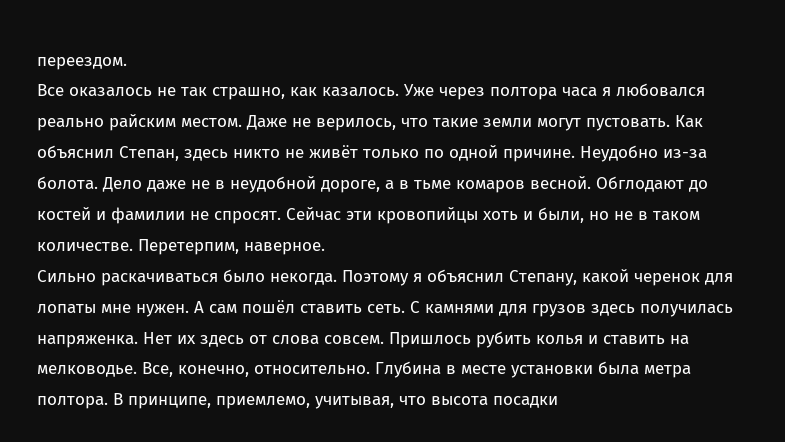переездом.
Все оказалось не так страшно, как казалось. Уже через полтора часа я любовался реально райским местом. Даже не верилось, что такие земли могут пустовать. Как объяснил Степан, здесь никто не живёт только по одной причине. Неудобно из-за болота. Дело даже не в неудобной дороге, а в тьме комаров весной. Обглодают до костей и фамилии не спросят. Сейчас эти кровопийцы хоть и были, но не в таком количестве. Перетерпим, наверное.
Сильно раскачиваться было некогда. Поэтому я объяснил Степану, какой черенок для лопаты мне нужен. А сам пошёл ставить сеть. С камнями для грузов здесь получилась напряженка. Нет их здесь от слова совсем. Пришлось рубить колья и ставить на мелководье. Все, конечно, относительно. Глубина в месте установки была метра полтора. В принципе, приемлемо, учитывая, что высота посадки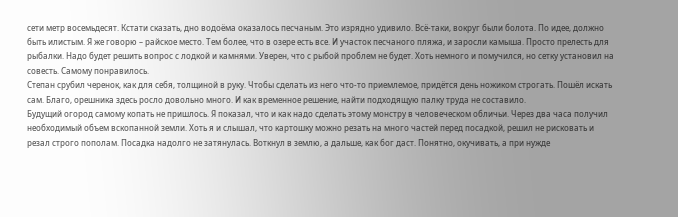сети метр восемьдесят. Кстати сказать, дно водоёма оказалось песчаным. Это изрядно удивило. Всё-таки, вокруг были болота. По идее, должно быть илистым. Я же говорю – райское место. Тем более, что в озере есть все. И участок песчаного пляжа, и заросли камыша. Просто прелесть для рыбалки. Надо будет решить вопрос с лодкой и камнями. Уверен, что с рыбой проблем не будет. Хоть немного и помучился, но сетку установил на совесть. Самому понравилось.
Степан срубил черенок, как для себя, толщиной в руку. Чтобы сделать из него что-то приемлемое, придётся день ножиком строгать. Пошёл искать сам. Благо, орешника здесь росло довольно много. И как временное решение, найти подходящую палку труда не составило.
Будущий огород самому копать не пришлось. Я показал, что и как надо сделать этому монстру в человеческом обличьи. Через два часа получил необходимый объем вскопанной земли. Хоть я и слышал, что картошку можно резать на много частей перед посадкой, решил не рисковать и резал строго пополам. Посадка надолго не затянулась. Воткнул в землю, а дальше, как бог даст. Понятно, окучивать, а при нужде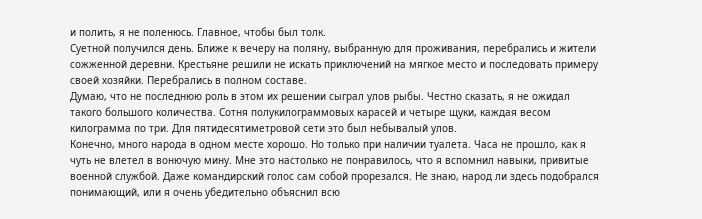и полить, я не поленюсь. Главное, чтобы был толк.
Суетной получился день. Ближе к вечеру на поляну, выбранную для проживания, перебрались и жители сожженной деревни. Крестьяне решили не искать приключений на мягкое место и последовать примеру своей хозяйки. Перебрались в полном составе.
Думаю, что не последнюю роль в этом их решении сыграл улов рыбы. Честно сказать, я не ожидал такого большого количества. Сотня полукилограммовых карасей и четыре щуки, каждая весом килограмма по три. Для пятидесятиметровой сети это был небывалый улов.
Конечно, много народа в одном месте хорошо. Но только при наличии туалета. Часа не прошло, как я чуть не влетел в вонючую мину. Мне это настолько не понравилось, что я вспомнил навыки, привитые военной службой. Даже командирский голос сам собой прорезался. Не знаю, народ ли здесь подобрался понимающий, или я очень убедительно объяснил всю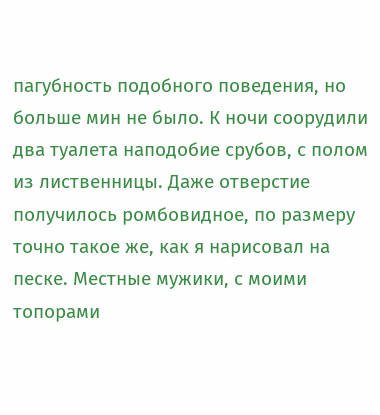пагубность подобного поведения, но больше мин не было. К ночи соорудили два туалета наподобие срубов, с полом из лиственницы. Даже отверстие получилось ромбовидное, по размеру точно такое же, как я нарисовал на песке. Местные мужики, с моими топорами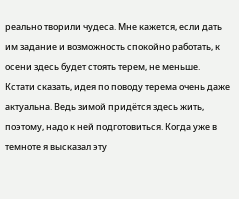реально творили чудеса. Мне кажется, если дать им задание и возможность спокойно работать, к осени здесь будет стоять терем, не меньше.
Кстати сказать, идея по поводу терема очень даже актуальна. Ведь зимой придётся здесь жить, поэтому, надо к ней подготовиться. Когда уже в темноте я высказал эту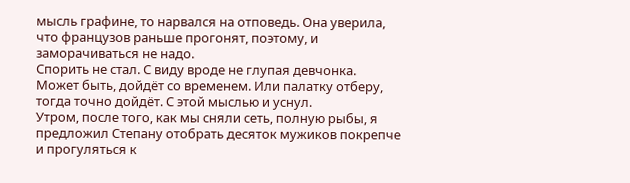мысль графине, то нарвался на отповедь. Она уверила, что французов раньше прогонят, поэтому, и заморачиваться не надо.
Спорить не стал. С виду вроде не глупая девчонка. Может быть, дойдёт со временем. Или палатку отберу, тогда точно дойдёт. С этой мыслью и уснул.
Утром, после того, как мы сняли сеть, полную рыбы, я предложил Степану отобрать десяток мужиков покрепче и прогуляться к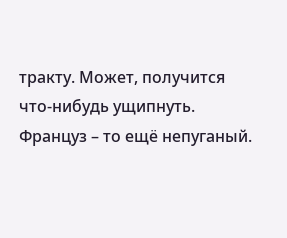тракту. Может, получится что-нибудь ущипнуть. Француз – то ещё непуганый.